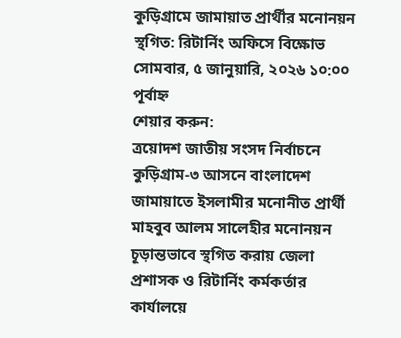কুড়িগ্রামে জামায়াত প্রার্থীর মনোনয়ন স্থগিত: রিটার্নিং অফিসে বিক্ষোভ
সোমবার, ৫ জানুয়ারি, ২০২৬ ১০:০০ পূর্বাহ্ন
শেয়ার করুন:
ত্রয়োদশ জাতীয় সংসদ নির্বাচনে কুড়িগ্রাম-৩ আসনে বাংলাদেশ জামায়াতে ইসলামীর মনোনীত প্রার্থী মাহবুব আলম সালেহীর মনোনয়ন চূড়ান্তভাবে স্থগিত করায় জেলা প্রশাসক ও রিটার্নিং কর্মকর্তার কার্যালয়ে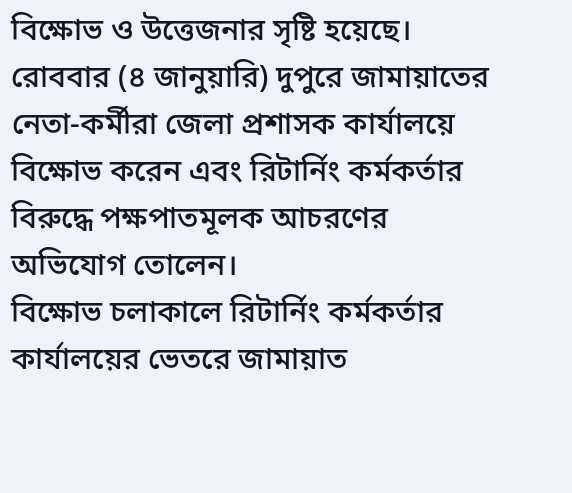বিক্ষোভ ও উত্তেজনার সৃষ্টি হয়েছে।
রোববার (৪ জানুয়ারি) দুপুরে জামায়াতের নেতা-কর্মীরা জেলা প্রশাসক কার্যালয়ে বিক্ষোভ করেন এবং রিটার্নিং কর্মকর্তার বিরুদ্ধে পক্ষপাতমূলক আচরণের অভিযোগ তোলেন।
বিক্ষোভ চলাকালে রিটার্নিং কর্মকর্তার কার্যালয়ের ভেতরে জামায়াত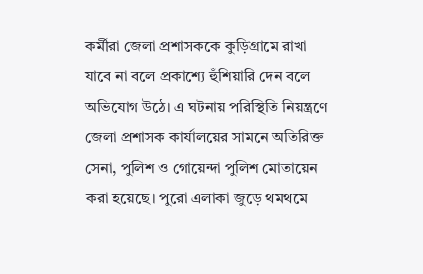কর্মীরা জেলা প্রশাসককে কুড়িগ্রামে রাখা যাবে না বলে প্রকাশ্যে হুঁশিয়ারি দেন বলে অভিযোগ উঠে। এ ঘটনায় পরিস্থিতি নিয়ন্ত্রণে জেলা প্রশাসক কার্যালয়ের সামনে অতিরিক্ত সেনা, পুলিশ ও গোয়েন্দা পুলিশ মোতায়েন করা হয়েছে। পুরো এলাকা জুড়ে থমথমে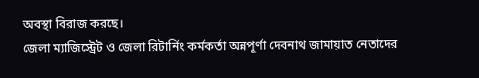অবস্থা বিরাজ করছে।
জেলা ম্যাজিস্ট্রেট ও জেলা রিটার্নিং কর্মকর্তা অন্নপূর্ণা দেবনাথ জামায়াত নেতাদের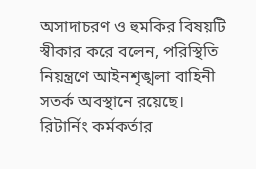অসাদাচরণ ও হুমকির বিষয়টি স্বীকার করে বলেন, পরিস্থিতি নিয়ন্ত্রণে আইনশৃঙ্খলা বাহিনী সতর্ক অবস্থানে রয়েছে।
রিটার্নিং কর্মকর্তার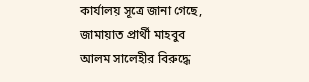কার্যালয় সূত্রে জানা গেছে, জামায়াত প্রার্থী মাহবুব আলম সালেহীর বিরুদ্ধে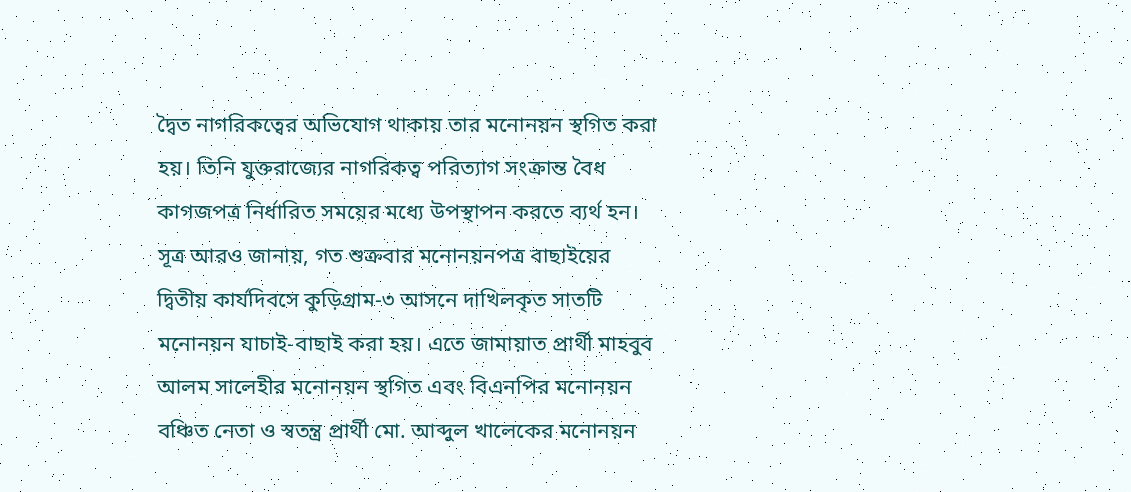দ্বৈত নাগরিকত্বের অভিযোগ থাকায় তার মনোনয়ন স্থগিত করা হয়। তিনি যুক্তরাজ্যের নাগরিকত্ব পরিত্যাগ সংক্রান্ত বৈধ কাগজপত্র নির্ধারিত সময়ের মধ্যে উপস্থাপন করতে ব্যর্থ হন।
সূত্র আরও জানায়, গত শুক্রবার মনোনয়নপত্র বাছাইয়ের দ্বিতীয় কার্যদিবসে কুড়িগ্রাম-৩ আসনে দাখিলকৃত সাতটি মনোনয়ন যাচাই-বাছাই করা হয়। এতে জামায়াত প্রার্থী মাহবুব আলম সালেহীর মনোনয়ন স্থগিত এবং বিএনপির মনোনয়ন বঞ্চিত নেতা ও স্বতন্ত্র প্রার্থী মো. আব্দুল খালেকের মনোনয়ন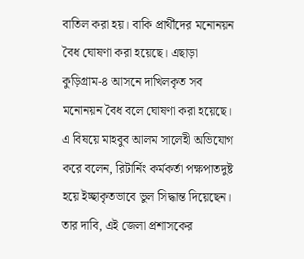বাতিল করা হয়। বাকি প্রার্থীদের মনোনয়ন বৈধ ঘোষণা করা হয়েছে। এছাড়া কুড়িগ্রাম-৪ আসনে দাখিলকৃত সব মনোনয়ন বৈধ বলে ঘোষণা করা হয়েছে।
এ বিষয়ে মাহবুব আলম সালেহী অভিযোগ করে বলেন, রিটার্নিং কর্মকর্তা পক্ষপাতদুষ্ট হয়ে ইচ্ছাকৃতভাবে ভুল সিদ্ধান্ত দিয়েছেন। তার দাবি, এই জেলা প্রশাসকের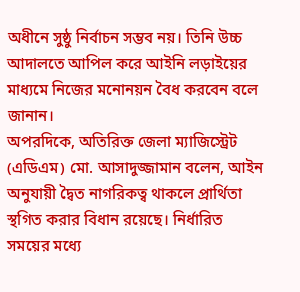অধীনে সুষ্ঠু নির্বাচন সম্ভব নয়। তিনি উচ্চ আদালতে আপিল করে আইনি লড়াইয়ের মাধ্যমে নিজের মনোনয়ন বৈধ করবেন বলে জানান।
অপরদিকে, অতিরিক্ত জেলা ম্যাজিস্ট্রেট (এডিএম) মো. আসাদুজ্জামান বলেন, আইন অনুযায়ী দ্বৈত নাগরিকত্ব থাকলে প্রার্থিতা স্থগিত করার বিধান রয়েছে। নির্ধারিত সময়ের মধ্যে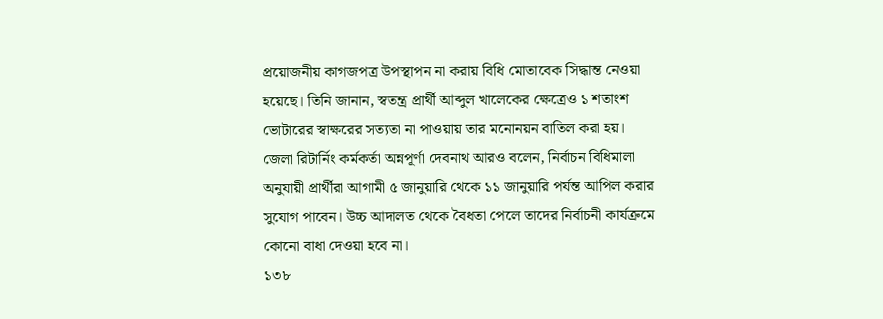প্রয়োজনীয় কাগজপত্র উপস্থাপন না করায় বিধি মোতাবেক সিদ্ধান্ত নেওয়া হয়েছে। তিনি জানান, স্বতন্ত্র প্রার্থী আব্দুল খালেকের ক্ষেত্রেও ১ শতাংশ ভোটারের স্বাক্ষরের সত্যতা না পাওয়ায় তার মনোনয়ন বাতিল করা হয়।
জেলা রিটার্নিং কর্মকর্তা অন্নপূর্ণা দেবনাথ আরও বলেন, নির্বাচন বিধিমালা অনুযায়ী প্রার্থীরা আগামী ৫ জানুয়ারি থেকে ১১ জানুয়ারি পর্যন্ত আপিল করার সুযোগ পাবেন। উচ্চ আদালত থেকে বৈধতা পেলে তাদের নির্বাচনী কার্যক্রমে কোনো বাধা দেওয়া হবে না।
১৩৮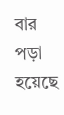বার পড়া হয়েছে